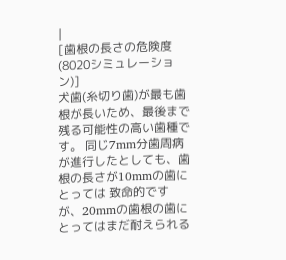|
[歯根の長さの危険度(8020シミュレーション)]
犬歯(糸切り歯)が最も歯根が長いため、最後まで残る可能性の高い歯種です。 同じ7mm分歯周病が進行したとしても、歯根の長さが10mmの歯にとっては 致命的ですが、20mmの歯根の歯にとってはまだ耐えられる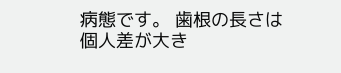病態です。 歯根の長さは個人差が大き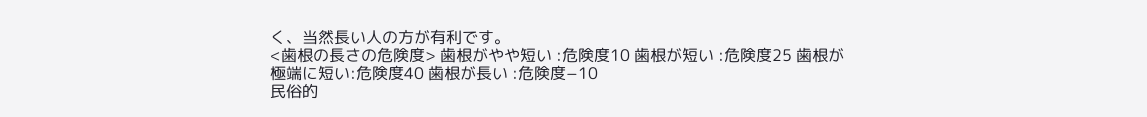く、当然長い人の方が有利です。
<歯根の長さの危険度> 歯根がやや短い :危険度10 歯根が短い :危険度25 歯根が極端に短い:危険度40 歯根が長い :危険度−10
民俗的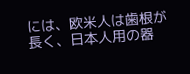には、欧米人は歯根が長く、日本人用の器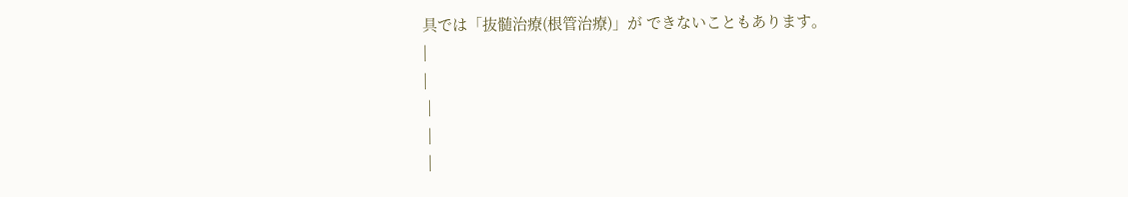具では「抜髄治療(根管治療)」が できないこともあります。
|
|
 |
 |
 |